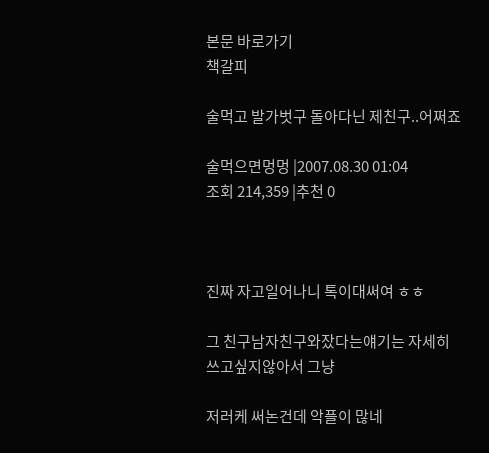본문 바로가기
책갈피

술먹고 발가벗구 돌아다닌 제친구..어쩌죠

술먹으면멍멍 |2007.08.30 01:04
조회 214,359 |추천 0



진짜 자고일어나니 톡이대써여 ㅎㅎ

그 친구남자친구와잤다는얘기는 자세히 쓰고싶지않아서 그냥

저러케 써논건데 악플이 많네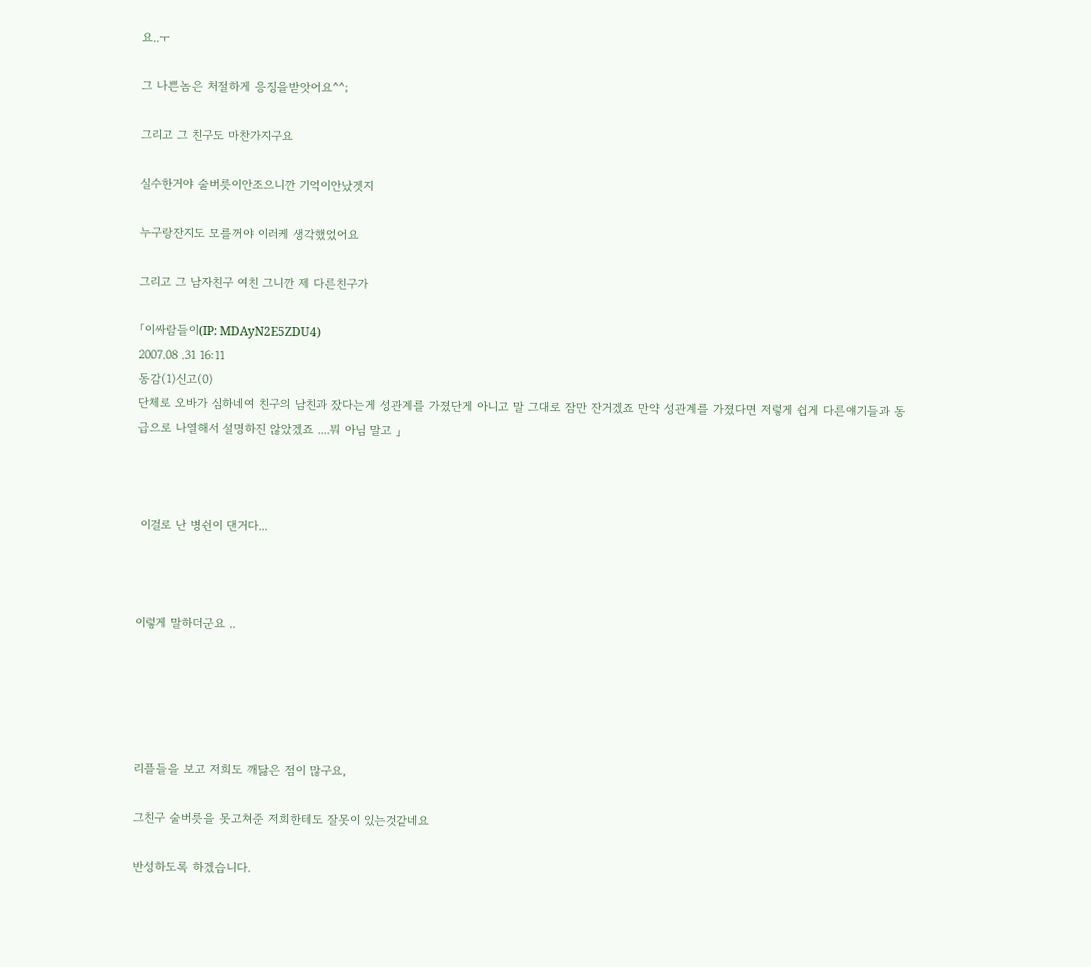요..ㅜ

그 나쁜놈은 처절하게 응징을받앗어요^^;

그리고 그 친구도 마찬가지구요

실수한거야 술버릇이안조으니깐 기억이안났겟지

누구랑잔지도 모를꺼야 이러케 생각했었어요

그리고 그 남자친구 여친 그니깐 제 다른친구가

「이싸람들이(IP: MDAyN2E5ZDU4)
2007.08 .31 16:11
동감(1)신고(0)
단체로 오바가 심하네여 친구의 남친과 잤다는게 성관계를 가졌단게 아니고 말 그대로 잠만 잔거겠죠 만약 성관계를 가졌다면 저렇게 쉽게 다른얘기들과 동급으로 나열해서 설명하진 않았겠죠 ....뭐 아님 말고 」



 이걸로 난 병쉰이 댄거다...



이렇게 말하더군요 ..





리플들을 보고 저희도 깨닳은 점이 많구요,

그친구 술버릇을 못고쳐준 저희한테도 잘못이 있는것같네요

반성하도록 하겠습니다.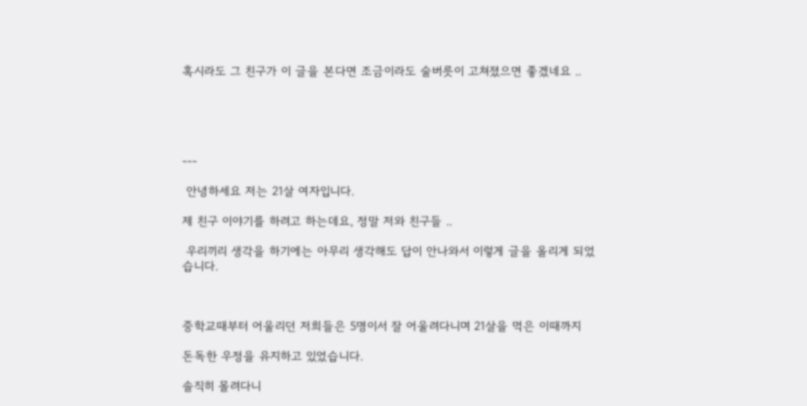혹시라도 그 친구가 이 글을 본다면 조금이라도 술버릇이 고쳐졌으면 좋겠네요 ..





---

 안녕하세요 저는 21살 여자입니다.

제 친구 이야기를 하려고 하는데요, 정말 저와 친구들 ..

 우리끼리 생각을 하기에는 아무리 생각해도 답이 안나와서 이렇게 글을 올리게 되었습니다.



중학교때부터 어울리던 저희들은 5명이서 잘 어울려다니며 21살을 먹은 이때까지

돈독한 우정을 유지하고 있었습니다.

솔직히 몰려다니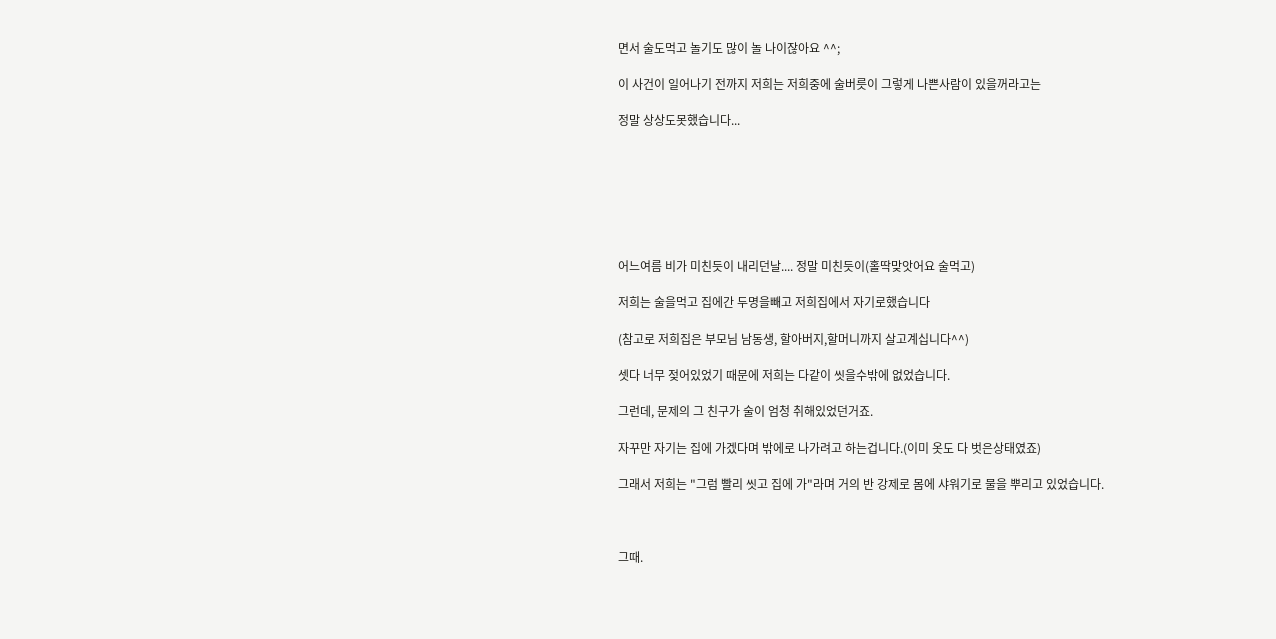면서 술도먹고 놀기도 많이 놀 나이잖아요 ^^;

이 사건이 일어나기 전까지 저희는 저희중에 술버릇이 그렇게 나쁜사람이 있을꺼라고는

정말 상상도못했습니다...







어느여름 비가 미친듯이 내리던날.... 정말 미친듯이(홀딱맞앗어요 술먹고)

저희는 술을먹고 집에간 두명을빼고 저희집에서 자기로했습니다

(참고로 저희집은 부모님 남동생, 할아버지,할머니까지 살고계십니다^^)

셋다 너무 젖어있었기 때문에 저희는 다같이 씻을수밖에 없었습니다.

그런데, 문제의 그 친구가 술이 엄청 취해있었던거죠.

자꾸만 자기는 집에 가겠다며 밖에로 나가려고 하는겁니다.(이미 옷도 다 벗은상태였죠)

그래서 저희는 "그럼 빨리 씻고 집에 가"라며 거의 반 강제로 몸에 샤워기로 물을 뿌리고 있었습니다.



그때.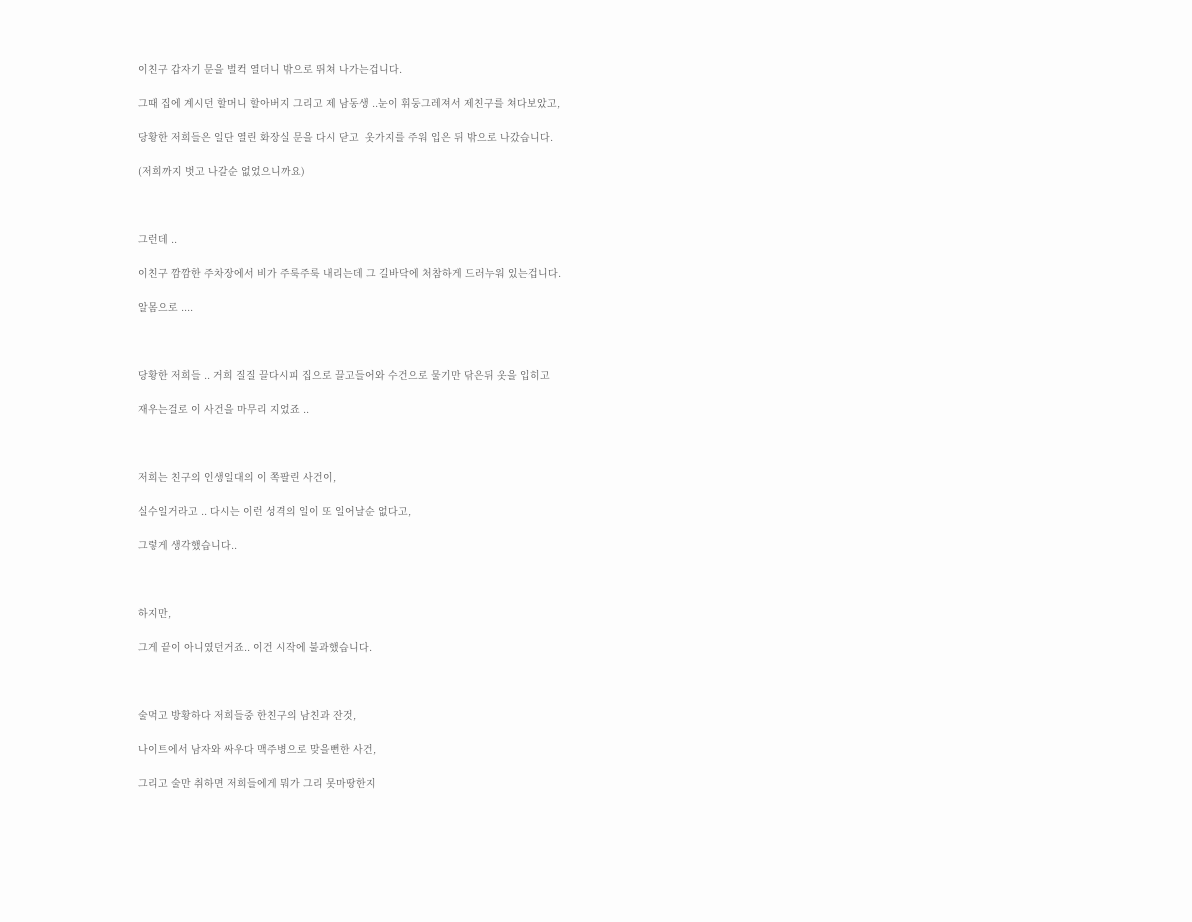이친구 갑자기 문을 벌컥 열더니 밖으로 뛰쳐 나가는겁니다.

그때 집에 계시던 할머니 할아버지 그리고 제 남동생 ..눈이 휘둥그레져서 제친구를 쳐다보았고,

당황한 저희들은 일단 열린 화장실 문을 다시 닫고  옷가지를 주워 입은 뒤 밖으로 나갔습니다.

(저희까지 벗고 나갈순 없었으니까요)



그런데 ..

이친구 깜깜한 주차장에서 비가 주룩주룩 내리는데 그 길바닥에 처참하게 드러누워 있는겁니다.

알몸으로 ....



당황한 저희들 .. 거희 질질 끌다시피 집으로 끌고들어와 수건으로 물기만 닦은뒤 옷을 입히고

재우는걸로 이 사건을 마무리 지었죠 ..



저희는 친구의 인생일대의 이 쪽팔린 사건이,

실수일거라고 .. 다시는 이런 성격의 일이 또 일어날순 없다고,

그렇게 생각했습니다..



하지만,

그게 끝이 아니였던거죠.. 이건 시작에 불과했습니다.



술먹고 방황하다 저희들중 한친구의 남친과 잔것,

나이트에서 남자와 싸우다 맥주병으로 맞을뻔한 사건,

그리고 술만 취하면 저희들에게 뭐가 그리 못마땅한지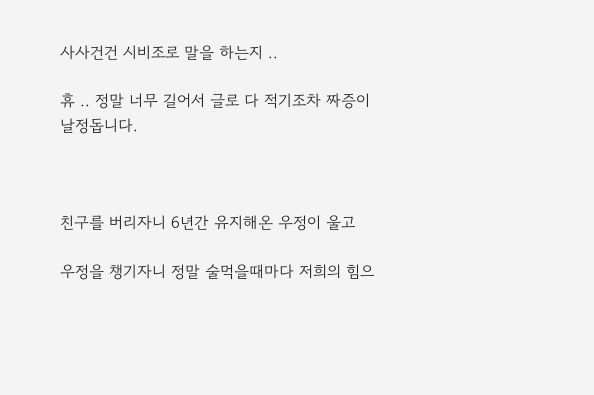사사건건 시비조로 말을 하는지 ..

휴 .. 정말 너무 길어서 글로 다 적기조차 짜증이 날정돕니다.



친구를 버리자니 6년간 유지해온 우정이 울고

우정을 챙기자니 정말 술먹을때마다 저희의 힘으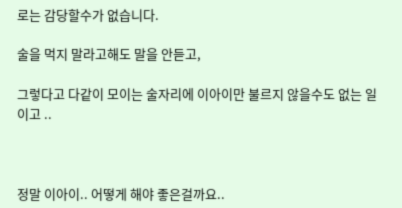로는 감당할수가 없습니다.

술을 먹지 말라고해도 말을 안듣고,

그렇다고 다같이 모이는 술자리에 이아이만 불르지 않을수도 없는 일이고 ..



정말 이아이.. 어떻게 해야 좋은걸까요..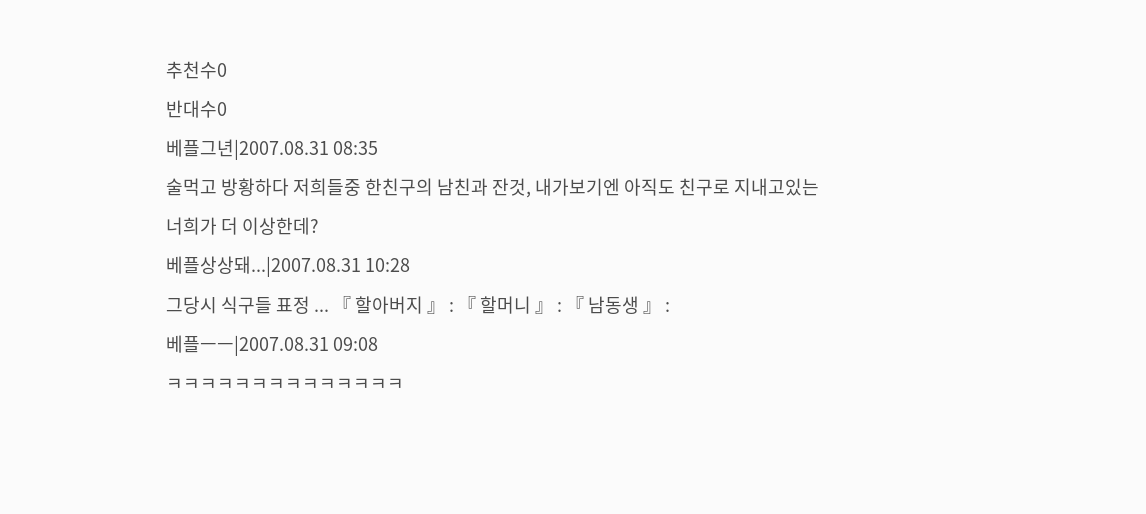추천수0
반대수0
베플그년|2007.08.31 08:35
술먹고 방황하다 저희들중 한친구의 남친과 잔것, 내가보기엔 아직도 친구로 지내고있는 너희가 더 이상한데?
베플상상돼...|2007.08.31 10:28
그당시 식구들 표정 ... 『 할아버지 』 : 『 할머니 』 : 『 남동생 』 :
베플ㅡㅡ|2007.08.31 09:08
ㅋㅋㅋㅋㅋㅋㅋㅋㅋㅋㅋㅋㅋㅋ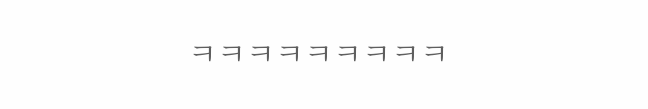ㅋㅋㅋㅋㅋㅋㅋㅋㅋ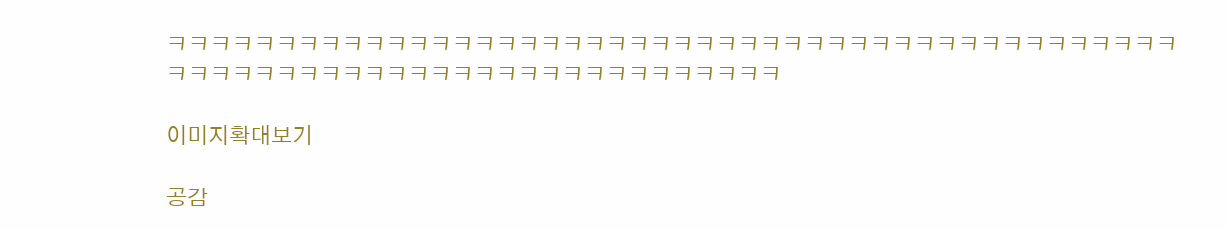ㅋㅋㅋㅋㅋㅋㅋㅋㅋㅋㅋㅋㅋㅋㅋㅋㅋㅋㅋㅋㅋㅋㅋㅋㅋㅋㅋㅋㅋㅋㅋㅋㅋㅋㅋㅋㅋㅋㅋㅋㅋㅋㅋㅋㅋㅋㅋㅋㅋㅋㅋㅋㅋㅋㅋㅋㅋㅋㅋㅋㅋㅋㅋㅋㅋㅋㅋㅋㅋㅋㅋㅋㅋㅋ

이미지확대보기

공감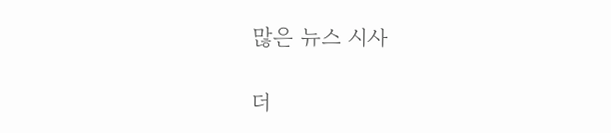많은 뉴스 시사

더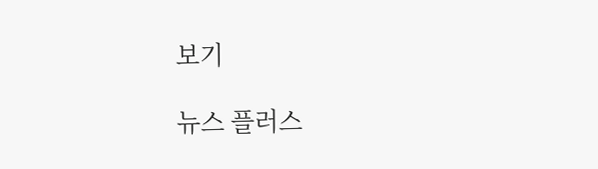보기

뉴스 플러스